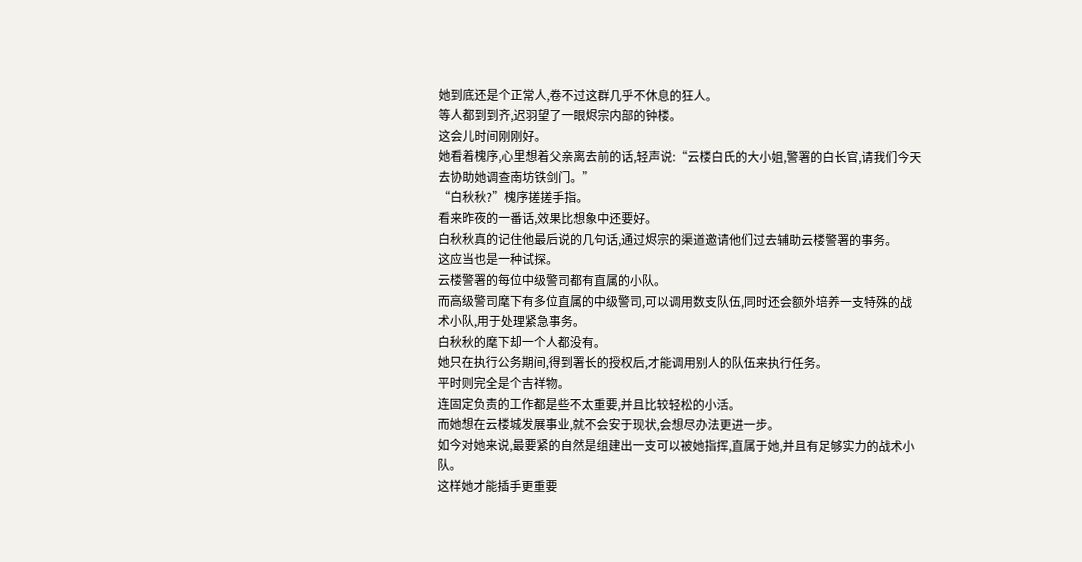她到底还是个正常人,卷不过这群几乎不休息的狂人。
等人都到到齐,迟羽望了一眼烬宗内部的钟楼。
这会儿时间刚刚好。
她看着槐序,心里想着父亲离去前的话,轻声说:“云楼白氏的大小姐,警署的白长官,请我们今天去协助她调查南坊铁剑门。”
“白秋秋?”槐序搓搓手指。
看来昨夜的一番话,效果比想象中还要好。
白秋秋真的记住他最后说的几句话,通过烬宗的渠道邀请他们过去辅助云楼警署的事务。
这应当也是一种试探。
云楼警署的每位中级警司都有直属的小队。
而高级警司麾下有多位直属的中级警司,可以调用数支队伍,同时还会额外培养一支特殊的战术小队,用于处理紧急事务。
白秋秋的麾下却一个人都没有。
她只在执行公务期间,得到署长的授权后,才能调用别人的队伍来执行任务。
平时则完全是个吉祥物。
连固定负责的工作都是些不太重要,并且比较轻松的小活。
而她想在云楼城发展事业,就不会安于现状,会想尽办法更进一步。
如今对她来说,最要紧的自然是组建出一支可以被她指挥,直属于她,并且有足够实力的战术小队。
这样她才能插手更重要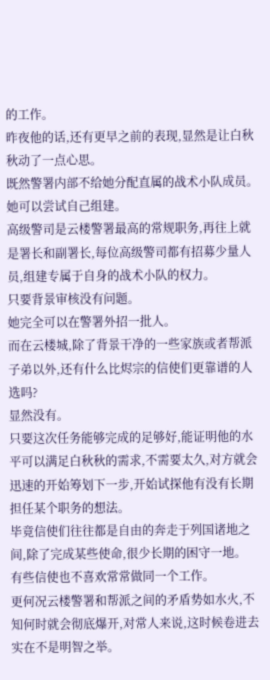的工作。
昨夜他的话,还有更早之前的表现,显然是让白秋秋动了一点心思。
既然警署内部不给她分配直属的战术小队成员。
她可以尝试自己组建。
高级警司是云楼警署最高的常规职务,再往上就是署长和副署长,每位高级警司都有招募少量人员,组建专属于自身的战术小队的权力。
只要背景审核没有问题。
她完全可以在警署外招一批人。
而在云楼城,除了背景干净的一些家族或者帮派子弟以外,还有什么比烬宗的信使们更靠谱的人选吗?
显然没有。
只要这次任务能够完成的足够好,能证明他的水平可以满足白秋秋的需求,不需要太久,对方就会迅速的开始筹划下一步,开始试探他有没有长期担任某个职务的想法。
毕竟信使们往往都是自由的奔走于列国诸地之间,除了完成某些使命,很少长期的困守一地。
有些信使也不喜欢常常做同一个工作。
更何况云楼警署和帮派之间的矛盾势如水火,不知何时就会彻底爆开,对常人来说,这时候卷进去实在不是明智之举。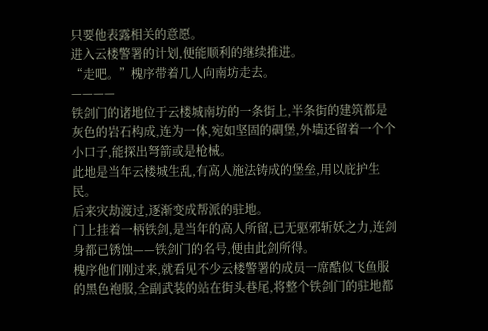只要他表露相关的意愿。
进入云楼警署的计划,便能顺利的继续推进。
“走吧。”槐序带着几人向南坊走去。
————
铁剑门的诸地位于云楼城南坊的一条街上,半条街的建筑都是灰色的岩石构成,连为一体,宛如坚固的碉堡,外墙还留着一个个小口子,能探出弩箭或是枪械。
此地是当年云楼城生乱,有高人施法铸成的堡垒,用以庇护生民。
后来灾劫渡过,逐渐变成帮派的驻地。
门上挂着一柄铁剑,是当年的高人所留,已无驱邪斩妖之力,连剑身都已锈蚀——铁剑门的名号,便由此剑所得。
槐序他们刚过来,就看见不少云楼警署的成员一席酷似飞鱼服的黑色袍服,全副武装的站在街头巷尾,将整个铁剑门的驻地都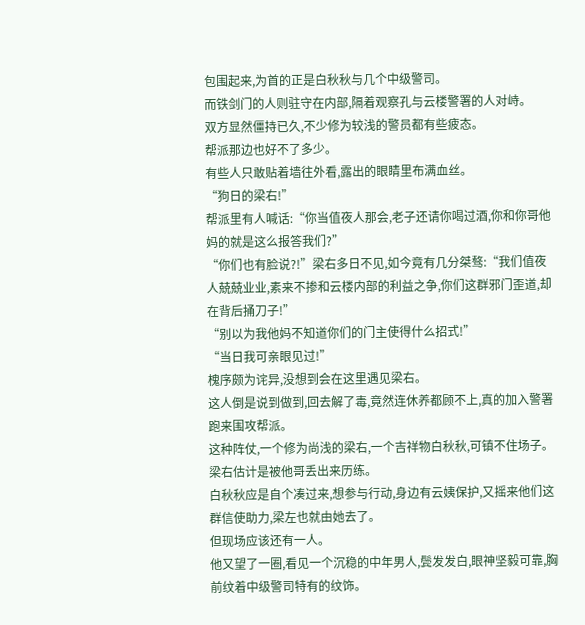包围起来,为首的正是白秋秋与几个中级警司。
而铁剑门的人则驻守在内部,隔着观察孔与云楼警署的人对峙。
双方显然僵持已久,不少修为较浅的警员都有些疲态。
帮派那边也好不了多少。
有些人只敢贴着墙往外看,露出的眼睛里布满血丝。
“狗日的梁右!”
帮派里有人喊话:“你当值夜人那会,老子还请你喝过酒,你和你哥他妈的就是这么报答我们?”
“你们也有脸说?!”梁右多日不见,如今竟有几分桀骜:“我们值夜人兢兢业业,素来不掺和云楼内部的利益之争,你们这群邪门歪道,却在背后捅刀子!”
“别以为我他妈不知道你们的门主使得什么招式!”
“当日我可亲眼见过!”
槐序颇为诧异,没想到会在这里遇见梁右。
这人倒是说到做到,回去解了毒,竟然连休养都顾不上,真的加入警署跑来围攻帮派。
这种阵仗,一个修为尚浅的梁右,一个吉祥物白秋秋,可镇不住场子。
梁右估计是被他哥丢出来历练。
白秋秋应是自个凑过来,想参与行动,身边有云姨保护,又摇来他们这群信使助力,梁左也就由她去了。
但现场应该还有一人。
他又望了一圈,看见一个沉稳的中年男人,鬓发发白,眼神坚毅可靠,胸前纹着中级警司特有的纹饰。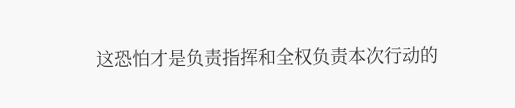这恐怕才是负责指挥和全权负责本次行动的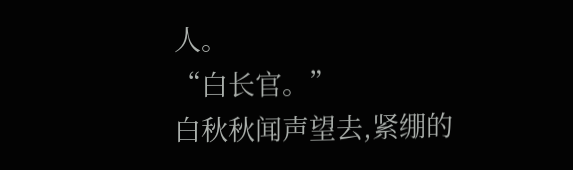人。
“白长官。”
白秋秋闻声望去,紧绷的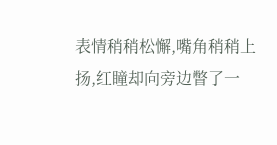表情稍稍松懈,嘴角稍稍上扬,红瞳却向旁边瞥了一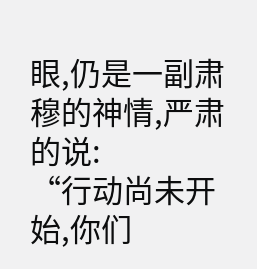眼,仍是一副肃穆的神情,严肃的说:
“行动尚未开始,你们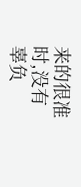来的很准时,没有辜负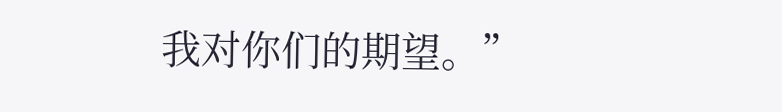我对你们的期望。”